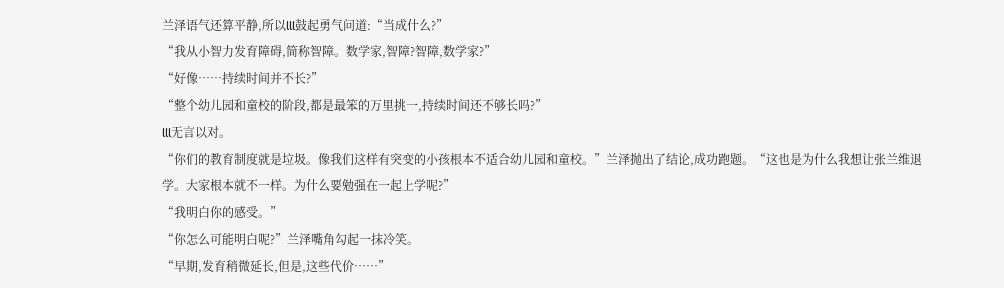兰泽语气还算平静,所以lll鼓起勇气问道:“当成什么?”
“我从小智力发育障碍,简称智障。数学家,智障?智障,数学家?”
“好像……持续时间并不长?”
“整个幼儿园和童校的阶段,都是最笨的万里挑一,持续时间还不够长吗?”
lll无言以对。
“你们的教育制度就是垃圾。像我们这样有突变的小孩根本不适合幼儿园和童校。”兰泽抛出了结论,成功跑题。“这也是为什么我想让张兰维退学。大家根本就不一样。为什么要勉强在一起上学呢?”
“我明白你的感受。”
“你怎么可能明白呢?”兰泽嘴角勾起一抹冷笑。
“早期,发育稍微延长,但是,这些代价……”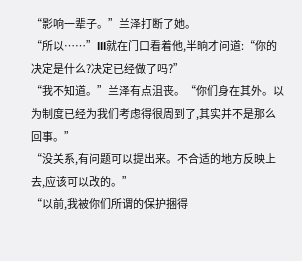“影响一辈子。”兰泽打断了她。
“所以……”lll就在门口看着他,半晌才问道:“你的决定是什么?决定已经做了吗?”
“我不知道。”兰泽有点沮丧。“你们身在其外。以为制度已经为我们考虑得很周到了,其实并不是那么回事。”
“没关系,有问题可以提出来。不合适的地方反映上去,应该可以改的。”
“以前,我被你们所谓的保护捆得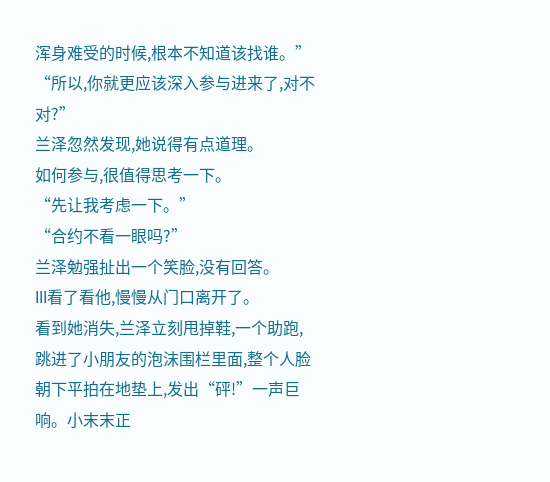浑身难受的时候,根本不知道该找谁。”
“所以,你就更应该深入参与进来了,对不对?”
兰泽忽然发现,她说得有点道理。
如何参与,很值得思考一下。
“先让我考虑一下。”
“合约不看一眼吗?”
兰泽勉强扯出一个笑脸,没有回答。
lll看了看他,慢慢从门口离开了。
看到她消失,兰泽立刻甩掉鞋,一个助跑,跳进了小朋友的泡沫围栏里面,整个人脸朝下平拍在地垫上,发出“砰!”一声巨响。小末末正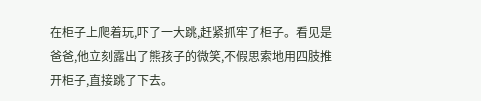在柜子上爬着玩,吓了一大跳,赶紧抓牢了柜子。看见是爸爸,他立刻露出了熊孩子的微笑,不假思索地用四肢推开柜子,直接跳了下去。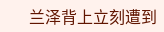兰泽背上立刻遭到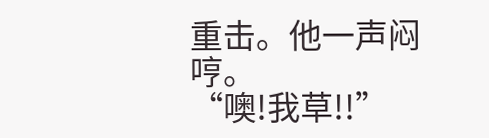重击。他一声闷哼。
“噢!我草!!”